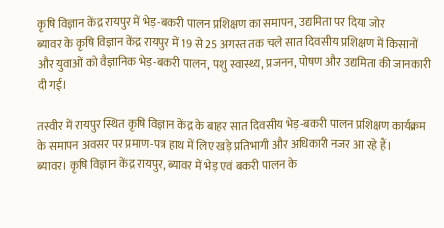कृषि विज्ञान केंद्र रायपुर में भेड़-बकरी पालन प्रशिक्षण का समापन, उद्यमिता पर दिया जोर
ब्यावर के कृषि विज्ञान केंद्र रायपुर में 19 से 25 अगस्त तक चले सात दिवसीय प्रशिक्षण में किसानों और युवाओं को वैज्ञानिक भेड़-बकरी पालन, पशु स्वास्थ्य, प्रजनन, पोषण और उद्यमिता की जानकारी दी गई।

तस्वीर में रायपुर स्थित कृषि विज्ञान केंद्र के बाहर सात दिवसीय भेड़-बकरी पालन प्रशिक्षण कार्यक्रम के समापन अवसर पर प्रमाण-पत्र हाथ में लिए खड़े प्रतिभागी और अधिकारी नजर आ रहे हैं।
ब्यावर। कृषि विज्ञान केंद्र रायपुर, ब्यावर में भेड़ एवं बकरी पालन के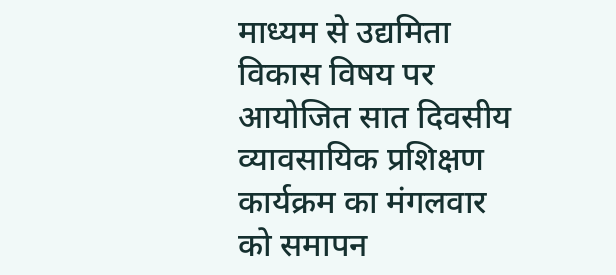माध्यम से उद्यमिता विकास विषय पर आयोजित सात दिवसीय व्यावसायिक प्रशिक्षण कार्यक्रम का मंगलवार को समापन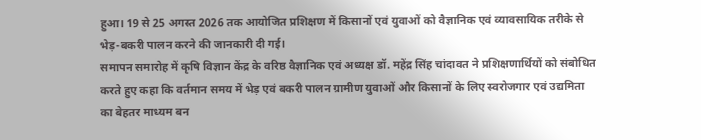हुआ। 19 से 25 अगस्त 2026 तक आयोजित प्रशिक्षण में किसानों एवं युवाओं को वैज्ञानिक एवं व्यावसायिक तरीके से भेड़-बकरी पालन करने की जानकारी दी गई।
समापन समारोह में कृषि विज्ञान केंद्र के वरिष्ठ वैज्ञानिक एवं अध्यक्ष डॉ. महेंद्र सिंह चांदावत ने प्रशिक्षणार्थियों को संबोधित करते हुए कहा कि वर्तमान समय में भेड़ एवं बकरी पालन ग्रामीण युवाओं और किसानों के लिए स्वरोजगार एवं उद्यमिता का बेहतर माध्यम बन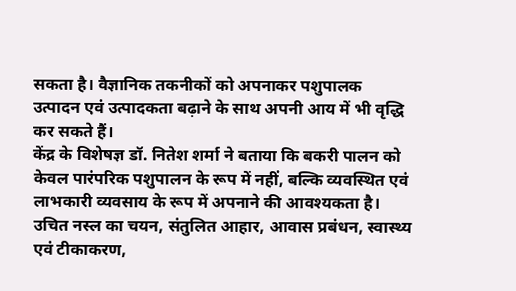सकता है। वैज्ञानिक तकनीकों को अपनाकर पशुपालक उत्पादन एवं उत्पादकता बढ़ाने के साथ अपनी आय में भी वृद्धि कर सकते हैं।
केंद्र के विशेषज्ञ डॉ. नितेश शर्मा ने बताया कि बकरी पालन को केवल पारंपरिक पशुपालन के रूप में नहीं, बल्कि व्यवस्थित एवं लाभकारी व्यवसाय के रूप में अपनाने की आवश्यकता है। उचित नस्ल का चयन, संतुलित आहार, आवास प्रबंधन, स्वास्थ्य एवं टीकाकरण,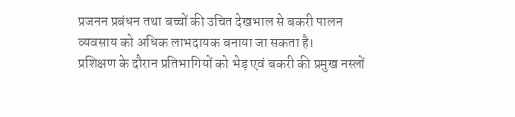प्रजनन प्रबंधन तथा बच्चों की उचित देखभाल से बकरी पालन व्यवसाय को अधिक लाभदायक बनाया जा सकता है।
प्रशिक्षण के दौरान प्रतिभागियों को भेड़ एवं बकरी की प्रमुख नस्लों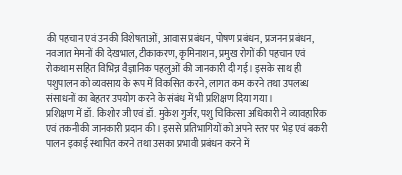की पहचान एवं उनकी विशेषताओं, आवास प्रबंधन, पोषण प्रबंधन, प्रजनन प्रबंधन, नवजात मेमनों की देखभाल, टीकाकरण, कृमिनाशन, प्रमुख रोगों की पहचान एवं रोकथाम सहित विभिन्न वैज्ञानिक पहलुओं की जानकारी दी गई। इसके साथ ही पशुपालन को व्यवसाय के रूप में विकसित करने, लागत कम करने तथा उपलब्ध संसाधनों का बेहतर उपयोग करने के संबंध में भी प्रशिक्षण दिया गया।
प्रशिक्षण में डॉ. किशोर जी एवं डॉ. मुकेश गुर्जर, पशु चिकित्सा अधिकारी ने व्यावहारिक एवं तकनीकी जानकारी प्रदान की। इससे प्रतिभागियों को अपने स्तर पर भेड़ एवं बकरी पालन इकाई स्थापित करने तथा उसका प्रभावी प्रबंधन करने में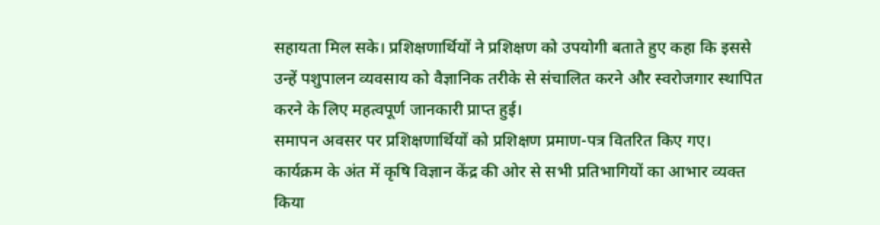सहायता मिल सके। प्रशिक्षणार्थियों ने प्रशिक्षण को उपयोगी बताते हुए कहा कि इससे उन्हें पशुपालन व्यवसाय को वैज्ञानिक तरीके से संचालित करने और स्वरोजगार स्थापित करने के लिए महत्वपूर्ण जानकारी प्राप्त हुई।
समापन अवसर पर प्रशिक्षणार्थियों को प्रशिक्षण प्रमाण-पत्र वितरित किए गए। कार्यक्रम के अंत में कृषि विज्ञान केंद्र की ओर से सभी प्रतिभागियों का आभार व्यक्त किया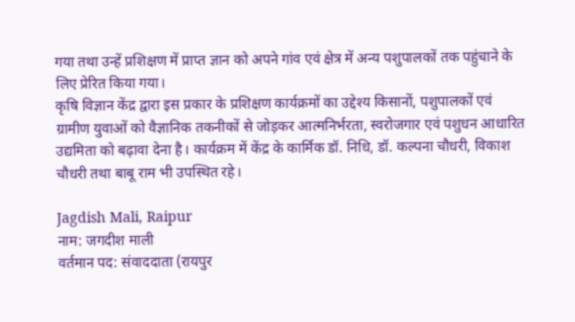गया तथा उन्हें प्रशिक्षण में प्राप्त ज्ञान को अपने गांव एवं क्षेत्र में अन्य पशुपालकों तक पहुंचाने के लिए प्रेरित किया गया।
कृषि विज्ञान केंद्र द्वारा इस प्रकार के प्रशिक्षण कार्यक्रमों का उद्देश्य किसानों, पशुपालकों एवं ग्रामीण युवाओं को वैज्ञानिक तकनीकों से जोड़कर आत्मनिर्भरता, स्वरोजगार एवं पशुधन आधारित उद्यमिता को बढ़ावा देना है। कार्यक्रम में केंद्र के कार्मिक डॉ. निधि, डॉ. कल्पना चौधरी, विकाश चौधरी तथा बाबू राम भी उपस्थित रहे।

Jagdish Mali, Raipur
नाम: जगदीश माली
वर्तमान पद: संवाददाता (रायपुर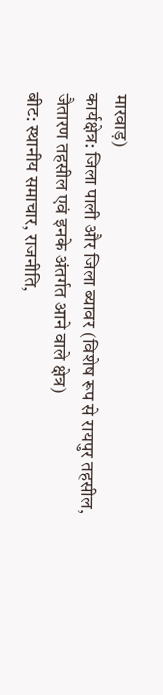मारवाड़)
कार्यक्षेत्र: जिला पाली और जिला ब्यावर (विशेष रूप से रायपुर तहसील, जैतारण तहसील एवं इनके अंतर्गत आने वाले क्षेत्र)
बीट: स्थानीय समाचार, राजनीति,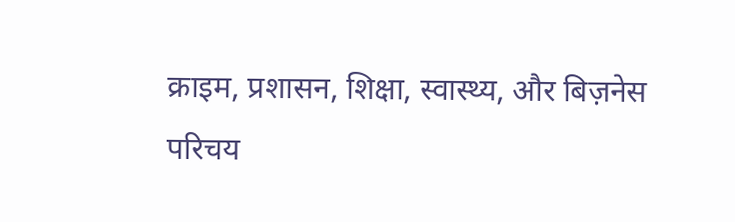क्राइम, प्रशासन, शिक्षा, स्वास्थ्य, और बिज़नेस
परिचय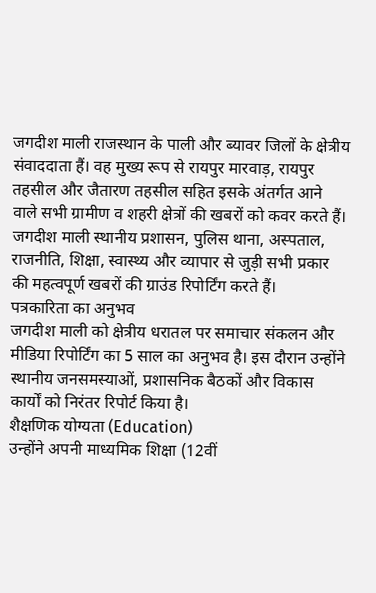जगदीश माली राजस्थान के पाली और ब्यावर जिलों के क्षेत्रीय संवाददाता हैं। वह मुख्य रूप से रायपुर मारवाड़, रायपुर तहसील और जैतारण तहसील सहित इसके अंतर्गत आने वाले सभी ग्रामीण व शहरी क्षेत्रों की खबरों को कवर करते हैं। जगदीश माली स्थानीय प्रशासन, पुलिस थाना, अस्पताल, राजनीति, शिक्षा, स्वास्थ्य और व्यापार से जुड़ी सभी प्रकार की महत्वपूर्ण खबरों की ग्राउंड रिपोर्टिंग करते हैं।
पत्रकारिता का अनुभव
जगदीश माली को क्षेत्रीय धरातल पर समाचार संकलन और मीडिया रिपोर्टिंग का 5 साल का अनुभव है। इस दौरान उन्होंने स्थानीय जनसमस्याओं, प्रशासनिक बैठकों और विकास कार्यों को निरंतर रिपोर्ट किया है।
शैक्षणिक योग्यता (Education)
उन्होंने अपनी माध्यमिक शिक्षा (12वीं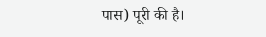पास) पूरी की है।